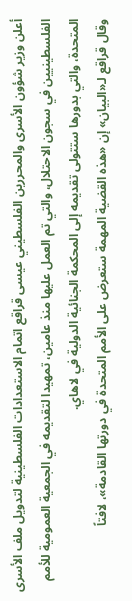أعلن وزير شؤون الأسرى والمحررين الفلسطيني عيسى قراقع اتمام الاستعدادات الفلسطينية لتدويل ملف الأسرى الفلسطينيين في سجون الاحتلال، والتي تم العمل عليها منذ عامين، تمهيدا لتقديمه في الجمعية العمومية للأمم المتحدة، والتي بدورها ستتولى تقديمه إلى المحكمة الجنائية الدولية في لاهاي.
وقال قراقع لـ«البيان» إن «هذه القضية المهمة ستعرض على الأمم المتحدة في دورتها القادمة»، لافتاً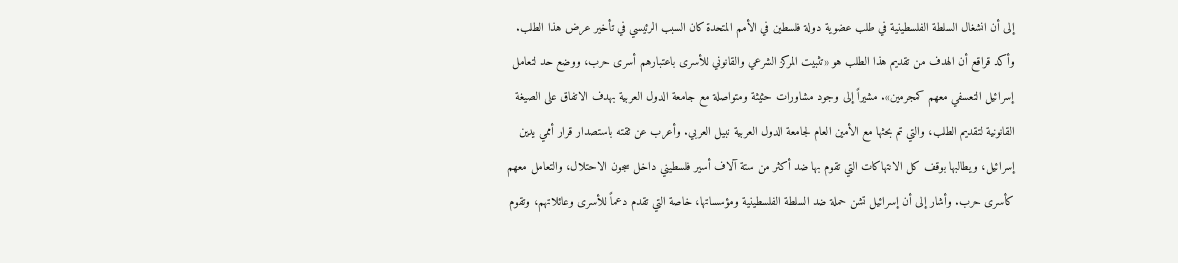إلى أن انشغال السلطة الفلسطينية في طلب عضوية دولة فلسطين في الأمم المتحدة كان السبب الرئيسي في تأخير عرض هذا الطلب.
وأكد قراقع أن الهدف من تقديم هذا الطلب هو «تثبيت المركز الشرعي والقانوني للأسرى باعتبارهم أسرى حرب، ووضع حد لتعامل إسرائيل التعسفي معهم كمجرمين». مشيراً إلى وجود مشاورات حثيثة ومتواصلة مع جامعة الدول العربية بهدف الاتفاق على الصيغة القانونية لتقديم الطلب، والتي تم بحثها مع الأمين العام لجامعة الدول العربية نبيل العربي. وأعرب عن ثقته باستصدار قرار أممي يدين إسرائيل، ويطالبها بوقف كل الانتهاكات التي تقوم بها ضد أكثر من ستة آلاف أسير فلسطيني داخل سجون الاحتلال، والتعامل معهم كأسرى حرب. وأشار إلى أن إسرائيل تشن حملة ضد السلطة الفلسطينية ومؤسساتها، خاصة التي تقدم دعماً للأسرى وعائلاتهم، وتقوم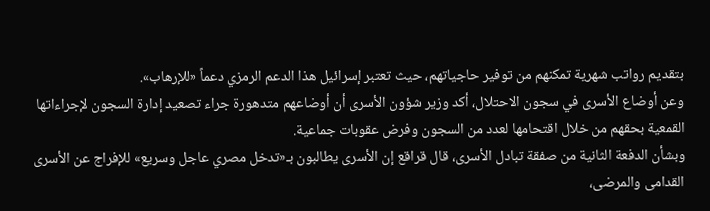بتقديم رواتب شهرية تمكنهم من توفير حاجياتهم، حيث تعتبر إسرائيل هذا الدعم الرمزي دعماً «للإرهاب».
وعن أوضاع الأسرى في سجون الاحتلال، أكد وزير شؤون الأسرى أن أوضاعهم متدهورة جراء تصعيد إدارة السجون لإجراءاتها القمعية بحقهم من خلال اقتحامها لعدد من السجون وفرض عقوبات جماعية.
وبشأن الدفعة الثانية من صفقة تبادل الأسرى، قال قراقع إن الأسرى يطالبون بـ«تدخل مصري عاجل وسريع» للإفراج عن الأسرى القدامى والمرضى،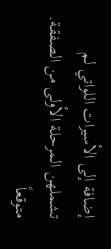إضافة إلى الأسيرات اللواتي لم تشملهن المرحلة الأولى من الصفقة. متوقعاً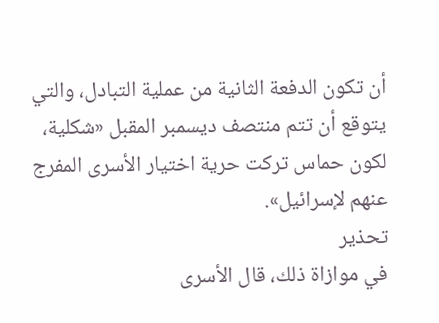أن تكون الدفعة الثانية من عملية التبادل، والتي يتوقع أن تتم منتصف ديسمبر المقبل «شكلية، لكون حماس تركت حرية اختيار الأسرى المفرج عنهم لإسرائيل».
تحذير
في موازاة ذلك، قال الأسرى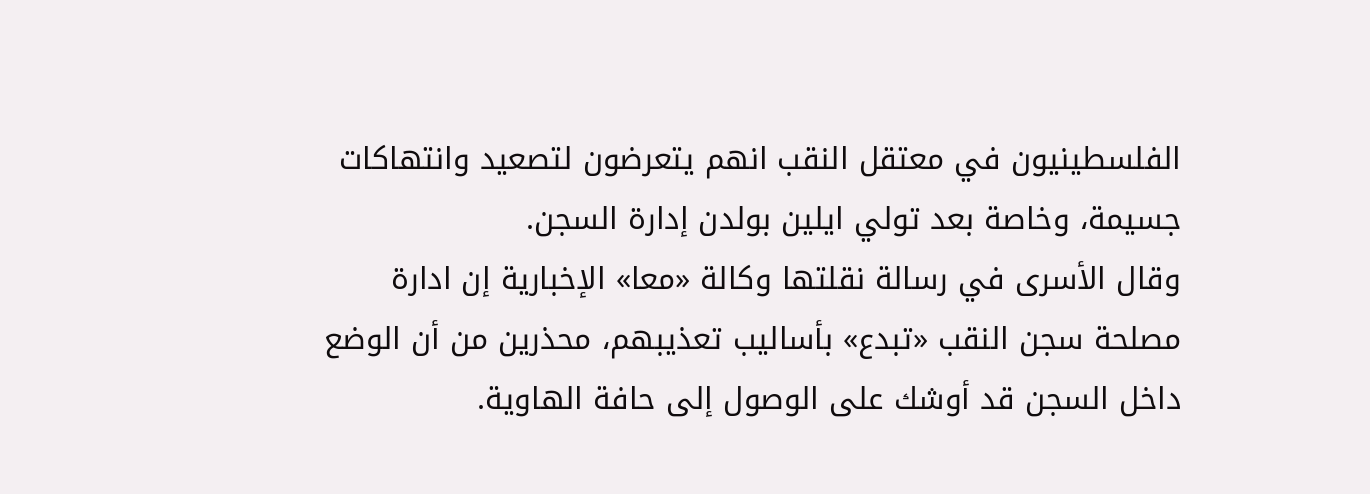الفلسطينيون في معتقل النقب انهم يتعرضون لتصعيد وانتهاكات جسيمة، وخاصة بعد تولي ايلين بولدن إدارة السجن.
وقال الأسرى في رسالة نقلتها وكالة «معا» الإخبارية إن ادارة مصلحة سجن النقب «تبدع» بأساليب تعذيبهم، محذرين من أن الوضع داخل السجن قد أوشك على الوصول إلى حافة الهاوية.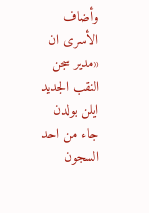وأضاف الأسرى ان «مدير سجن النقب الجديد ايلن بولدن جاء من احد السجون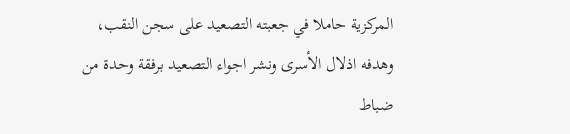المركزية حاملا في جعبته التصعيد على سجن النقب، وهدفه اذلال الأسرى ونشر اجواء التصعيد برفقة وحدة من ضباط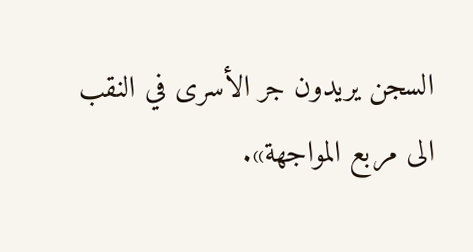السجن يريدون جر الأسرى في النقب الى مربع المواجهة».